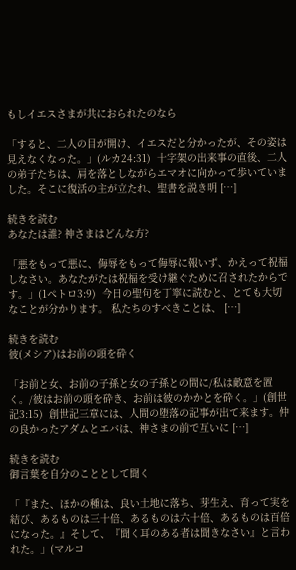もしイエスさまが共におられたのなら

「すると、二人の目が開け、イエスだと分かったが、その姿は見えなくなった。」(ルカ24:31)  十字架の出来事の直後、二人の弟子たちは、肩を落としながらエマオに向かって歩いていました。そこに復活の主が立たれ、聖書を説き明 […]

続きを読む
あなたは誰? 神さまはどんな方?

「悪をもって悪に、侮辱をもって侮辱に報いず、かえって祝福しなさい。あなたがたは祝福を受け継ぐために召されたからです。」(1ペトロ3:9)  今日の聖句を丁寧に読むと、とても大切なことが分かります。 私たちのすべきことは、 […]

続きを読む
彼(メシア)はお前の頭を砕く

「お前と女、お前の子孫と女の子孫との間に/私は敵意を置く。/彼はお前の頭を砕き、お前は彼のかかとを砕く。」(創世記3:15)  創世記三章には、人間の堕落の記事が出て来ます。仲の良かったアダムとエバは、神さまの前で互いに […]

続きを読む
御言葉を自分のこととして聞く

「『また、ほかの種は、良い土地に落ち、芽生え、育って実を結び、あるものは三十倍、あるものは六十倍、あるものは百倍になった。』そして、『聞く耳のある者は聞きなさい』と言われた。」(マルコ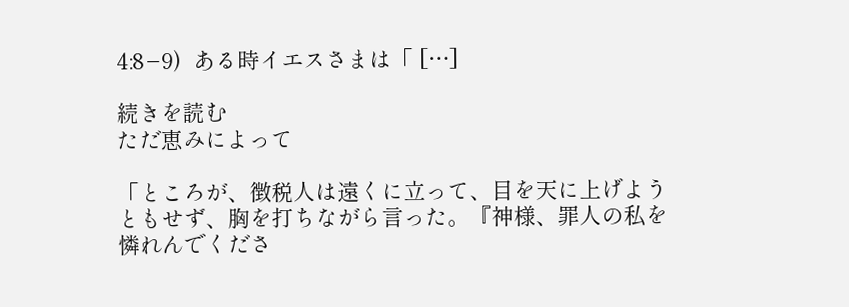4:8−9)  ある時イエスさまは「 […]

続きを読む
ただ恵みによって

「ところが、徴税人は遠くに立って、目を天に上げようともせず、胸を打ちながら言った。『神様、罪人の私を憐れんでくださ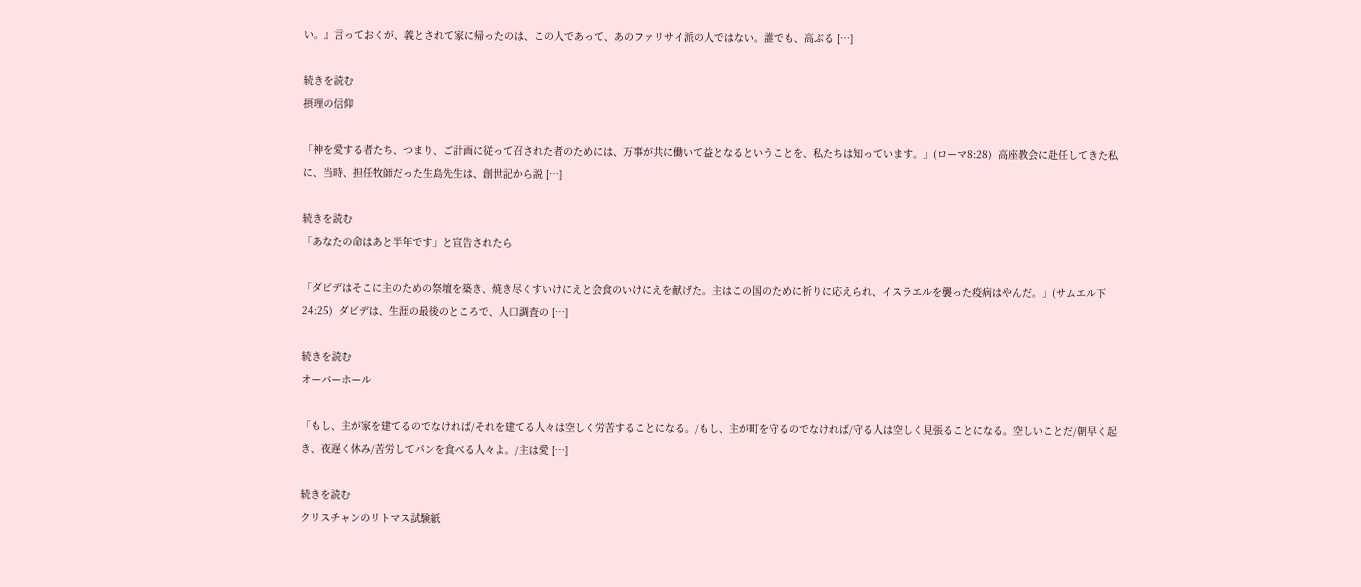い。』言っておくが、義とされて家に帰ったのは、この人であって、あのファリサイ派の人ではない。誰でも、高ぶる […]

続きを読む
摂理の信仰

「神を愛する者たち、つまり、ご計画に従って召された者のためには、万事が共に働いて益となるということを、私たちは知っています。」(ローマ8:28)  高座教会に赴任してきた私に、当時、担任牧師だった生島先生は、創世記から説 […]

続きを読む
「あなたの命はあと半年です」と宣告されたら

「ダビデはそこに主のための祭壇を築き、焼き尽くすいけにえと会食のいけにえを献げた。主はこの国のために祈りに応えられ、イスラエルを襲った疫病はやんだ。」(サムエル下24:25)  ダビデは、生涯の最後のところで、人口調査の […]

続きを読む
オーバーホール

「もし、主が家を建てるのでなければ/それを建てる人々は空しく労苦することになる。/もし、主が町を守るのでなければ/守る人は空しく見張ることになる。空しいことだ/朝早く起き、夜遅く休み/苦労してパンを食べる人々よ。/主は愛 […]

続きを読む
クリスチャンのリトマス試験紙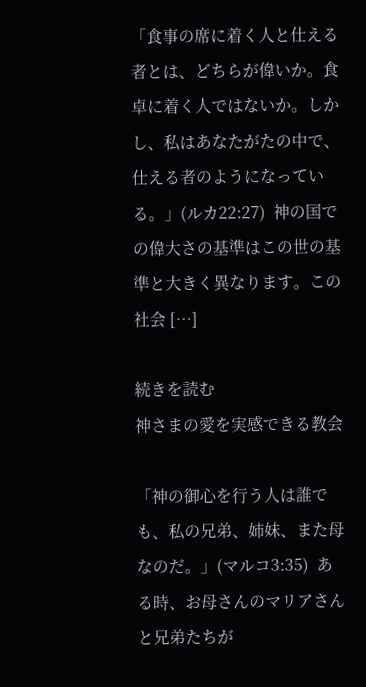「食事の席に着く人と仕える者とは、どちらが偉いか。食卓に着く人ではないか。しかし、私はあなたがたの中で、仕える者のようになっている。」(ルカ22:27)  神の国での偉大さの基準はこの世の基準と大きく異なります。この社会 […]

続きを読む
神さまの愛を実感できる教会

「神の御心を行う人は誰でも、私の兄弟、姉妹、また母なのだ。」(マルコ3:35)  ある時、お母さんのマリアさんと兄弟たちが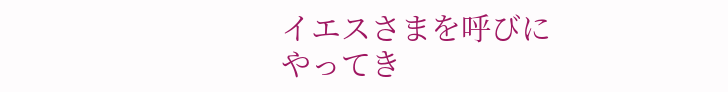イエスさまを呼びにやってき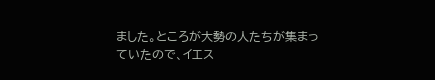ました。ところが大勢の人たちが集まっていたので、イエス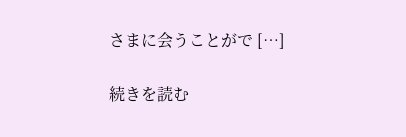さまに会うことがで […]

続きを読む